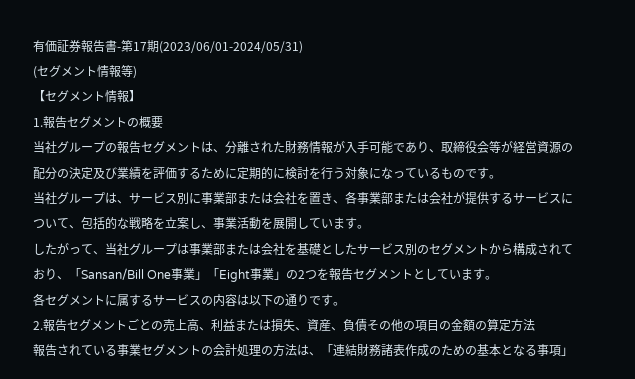有価証券報告書-第17期(2023/06/01-2024/05/31)
(セグメント情報等)
【セグメント情報】
1.報告セグメントの概要
当社グループの報告セグメントは、分離された財務情報が入手可能であり、取締役会等が経営資源の配分の決定及び業績を評価するために定期的に検討を行う対象になっているものです。
当社グループは、サービス別に事業部または会社を置き、各事業部または会社が提供するサービスについて、包括的な戦略を立案し、事業活動を展開しています。
したがって、当社グループは事業部または会社を基礎としたサービス別のセグメントから構成されており、「Sansan/Bill One事業」「Eight事業」の2つを報告セグメントとしています。
各セグメントに属するサービスの内容は以下の通りです。
2.報告セグメントごとの売上高、利益または損失、資産、負債その他の項目の金額の算定方法
報告されている事業セグメントの会計処理の方法は、「連結財務諸表作成のための基本となる事項」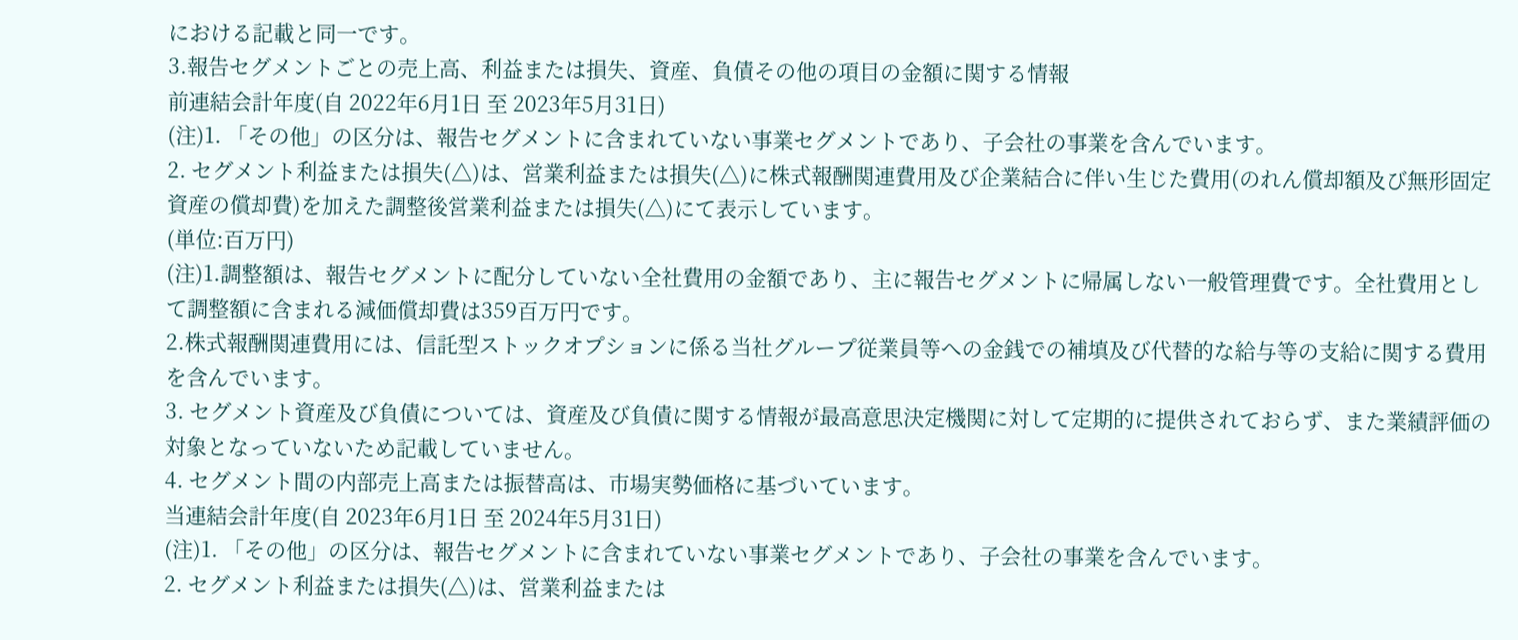における記載と同一です。
3.報告セグメントごとの売上高、利益または損失、資産、負債その他の項目の金額に関する情報
前連結会計年度(自 2022年6月1日 至 2023年5月31日)
(注)1. 「その他」の区分は、報告セグメントに含まれていない事業セグメントであり、子会社の事業を含んでいます。
2. セグメント利益または損失(△)は、営業利益または損失(△)に株式報酬関連費用及び企業結合に伴い生じた費用(のれん償却額及び無形固定資産の償却費)を加えた調整後営業利益または損失(△)にて表示しています。
(単位:百万円)
(注)1.調整額は、報告セグメントに配分していない全社費用の金額であり、主に報告セグメントに帰属しない一般管理費です。全社費用として調整額に含まれる減価償却費は359百万円です。
2.株式報酬関連費用には、信託型ストックオプションに係る当社グループ従業員等への金銭での補填及び代替的な給与等の支給に関する費用を含んでいます。
3. セグメント資産及び負債については、資産及び負債に関する情報が最高意思決定機関に対して定期的に提供されておらず、また業績評価の対象となっていないため記載していません。
4. セグメント間の内部売上高または振替高は、市場実勢価格に基づいています。
当連結会計年度(自 2023年6月1日 至 2024年5月31日)
(注)1. 「その他」の区分は、報告セグメントに含まれていない事業セグメントであり、子会社の事業を含んでいます。
2. セグメント利益または損失(△)は、営業利益または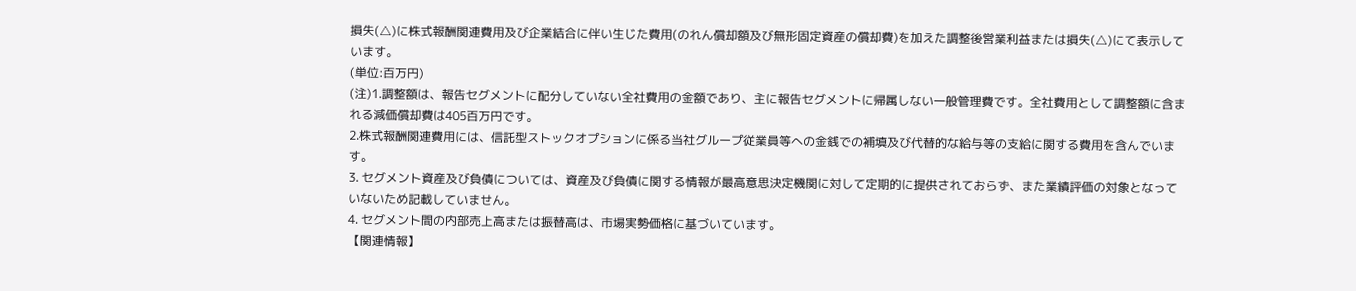損失(△)に株式報酬関連費用及び企業結合に伴い生じた費用(のれん償却額及び無形固定資産の償却費)を加えた調整後営業利益または損失(△)にて表示しています。
(単位:百万円)
(注)1.調整額は、報告セグメントに配分していない全社費用の金額であり、主に報告セグメントに帰属しない一般管理費です。全社費用として調整額に含まれる減価償却費は405百万円です。
2.株式報酬関連費用には、信託型ストックオプションに係る当社グループ従業員等への金銭での補填及び代替的な給与等の支給に関する費用を含んでいます。
3. セグメント資産及び負債については、資産及び負債に関する情報が最高意思決定機関に対して定期的に提供されておらず、また業績評価の対象となっていないため記載していません。
4. セグメント間の内部売上高または振替高は、市場実勢価格に基づいています。
【関連情報】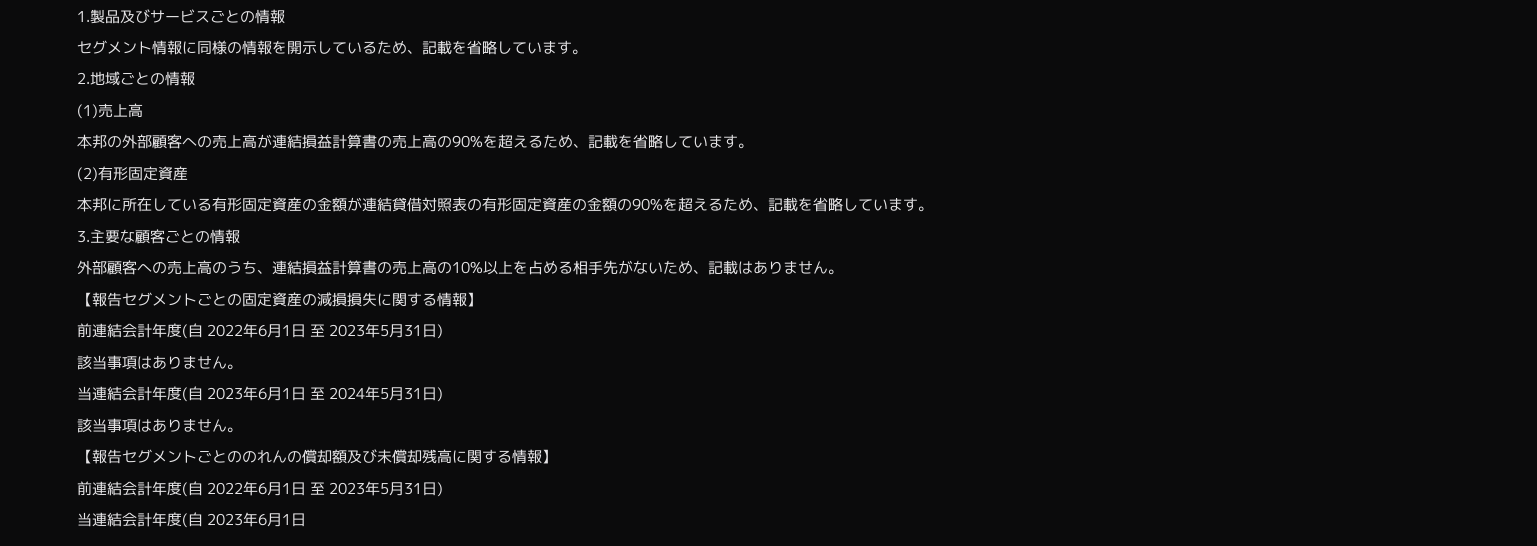1.製品及びサービスごとの情報
セグメント情報に同様の情報を開示しているため、記載を省略しています。
2.地域ごとの情報
(1)売上高
本邦の外部顧客への売上高が連結損益計算書の売上高の90%を超えるため、記載を省略しています。
(2)有形固定資産
本邦に所在している有形固定資産の金額が連結貸借対照表の有形固定資産の金額の90%を超えるため、記載を省略しています。
3.主要な顧客ごとの情報
外部顧客への売上高のうち、連結損益計算書の売上高の10%以上を占める相手先がないため、記載はありません。
【報告セグメントごとの固定資産の減損損失に関する情報】
前連結会計年度(自 2022年6月1日 至 2023年5月31日)
該当事項はありません。
当連結会計年度(自 2023年6月1日 至 2024年5月31日)
該当事項はありません。
【報告セグメントごとののれんの償却額及び未償却残高に関する情報】
前連結会計年度(自 2022年6月1日 至 2023年5月31日)
当連結会計年度(自 2023年6月1日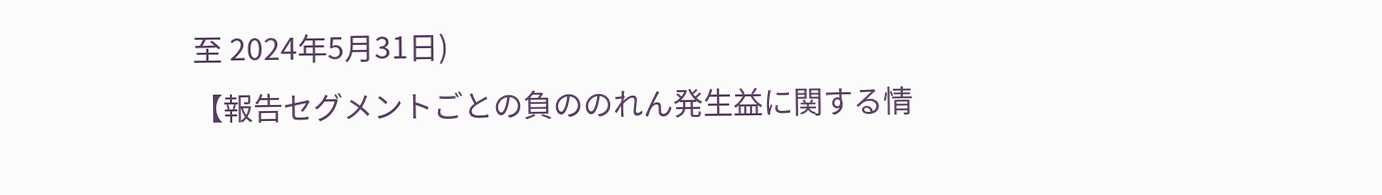至 2024年5月31日)
【報告セグメントごとの負ののれん発生益に関する情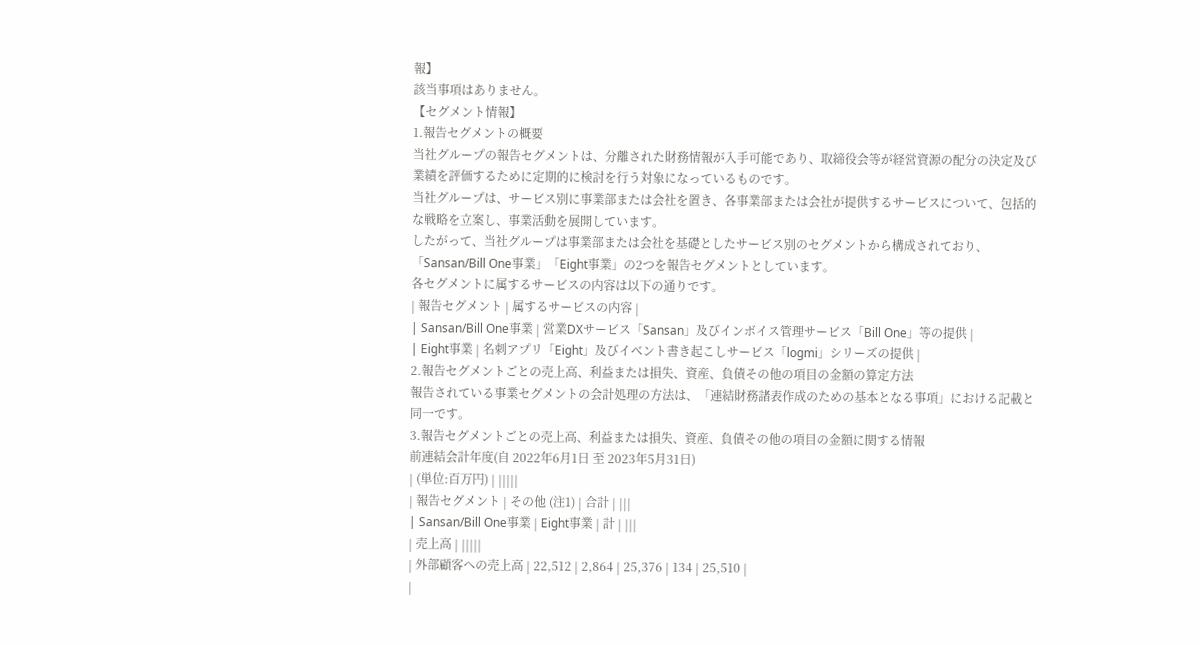報】
該当事項はありません。
【セグメント情報】
1.報告セグメントの概要
当社グループの報告セグメントは、分離された財務情報が入手可能であり、取締役会等が経営資源の配分の決定及び業績を評価するために定期的に検討を行う対象になっているものです。
当社グループは、サービス別に事業部または会社を置き、各事業部または会社が提供するサービスについて、包括的な戦略を立案し、事業活動を展開しています。
したがって、当社グループは事業部または会社を基礎としたサービス別のセグメントから構成されており、「Sansan/Bill One事業」「Eight事業」の2つを報告セグメントとしています。
各セグメントに属するサービスの内容は以下の通りです。
| 報告セグメント | 属するサービスの内容 |
| Sansan/Bill One事業 | 営業DXサービス「Sansan」及びインボイス管理サービス「Bill One」等の提供 |
| Eight事業 | 名刺アプリ「Eight」及びイベント書き起こしサービス「logmi」シリーズの提供 |
2.報告セグメントごとの売上高、利益または損失、資産、負債その他の項目の金額の算定方法
報告されている事業セグメントの会計処理の方法は、「連結財務諸表作成のための基本となる事項」における記載と同一です。
3.報告セグメントごとの売上高、利益または損失、資産、負債その他の項目の金額に関する情報
前連結会計年度(自 2022年6月1日 至 2023年5月31日)
| (単位:百万円) | |||||
| 報告セグメント | その他 (注1) | 合計 | |||
| Sansan/Bill One事業 | Eight事業 | 計 | |||
| 売上高 | |||||
| 外部顧客への売上高 | 22,512 | 2,864 | 25,376 | 134 | 25,510 |
|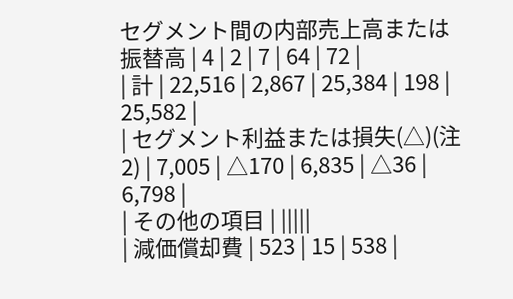セグメント間の内部売上高または振替高 | 4 | 2 | 7 | 64 | 72 |
| 計 | 22,516 | 2,867 | 25,384 | 198 | 25,582 |
| セグメント利益または損失(△)(注2) | 7,005 | △170 | 6,835 | △36 | 6,798 |
| その他の項目 | |||||
| 減価償却費 | 523 | 15 | 538 |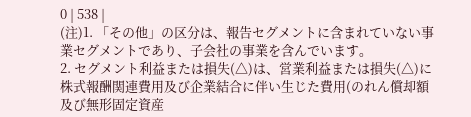0 | 538 |
(注)1. 「その他」の区分は、報告セグメントに含まれていない事業セグメントであり、子会社の事業を含んでいます。
2. セグメント利益または損失(△)は、営業利益または損失(△)に株式報酬関連費用及び企業結合に伴い生じた費用(のれん償却額及び無形固定資産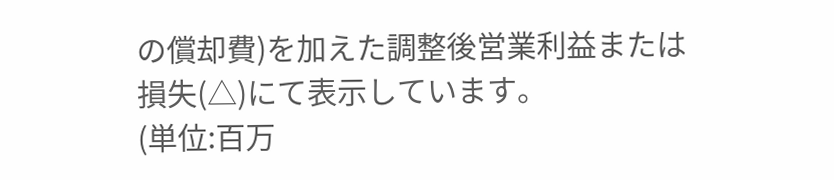の償却費)を加えた調整後営業利益または損失(△)にて表示しています。
(単位:百万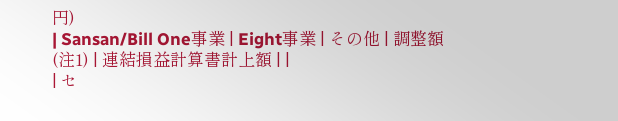円)
| Sansan/Bill One事業 | Eight事業 | その他 | 調整額 (注1) | 連結損益計算書計上額 | |
| セ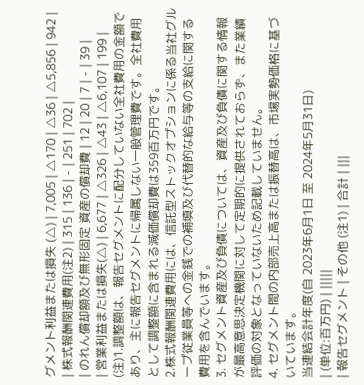グメント利益または損失 (△) | 7,005 | △170 | △36 | △5,856 | 942 |
| 株式報酬関連費用(注2) | 315 | 136 | - | 251 | 702 |
| のれん償却額及び無形固定 資産の償却費 | 12 | 20 | 7 | - | 39 |
| 営業利益または損失(△) | 6,677 | △326 | △43 | △6,107 | 199 |
(注)1.調整額は、報告セグメントに配分していない全社費用の金額であり、主に報告セグメントに帰属しない一般管理費です。全社費用として調整額に含まれる減価償却費は359百万円です。
2.株式報酬関連費用には、信託型ストックオプションに係る当社グループ従業員等への金銭での補填及び代替的な給与等の支給に関する費用を含んでいます。
3. セグメント資産及び負債については、資産及び負債に関する情報が最高意思決定機関に対して定期的に提供されておらず、また業績評価の対象となっていないため記載していません。
4. セグメント間の内部売上高または振替高は、市場実勢価格に基づいています。
当連結会計年度(自 2023年6月1日 至 2024年5月31日)
| (単位:百万円) | |||||
| 報告セグメント | その他 (注1) | 合計 | |||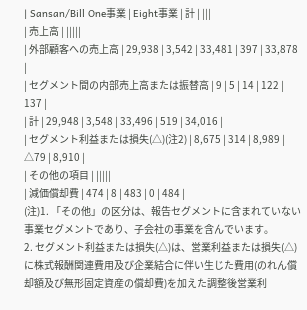| Sansan/Bill One事業 | Eight事業 | 計 | |||
| 売上高 | |||||
| 外部顧客への売上高 | 29,938 | 3,542 | 33,481 | 397 | 33,878 |
| セグメント間の内部売上高または振替高 | 9 | 5 | 14 | 122 | 137 |
| 計 | 29,948 | 3,548 | 33,496 | 519 | 34,016 |
| セグメント利益または損失(△)(注2) | 8,675 | 314 | 8,989 | △79 | 8,910 |
| その他の項目 | |||||
| 減価償却費 | 474 | 8 | 483 | 0 | 484 |
(注)1. 「その他」の区分は、報告セグメントに含まれていない事業セグメントであり、子会社の事業を含んでいます。
2. セグメント利益または損失(△)は、営業利益または損失(△)に株式報酬関連費用及び企業結合に伴い生じた費用(のれん償却額及び無形固定資産の償却費)を加えた調整後営業利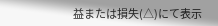益または損失(△)にて表示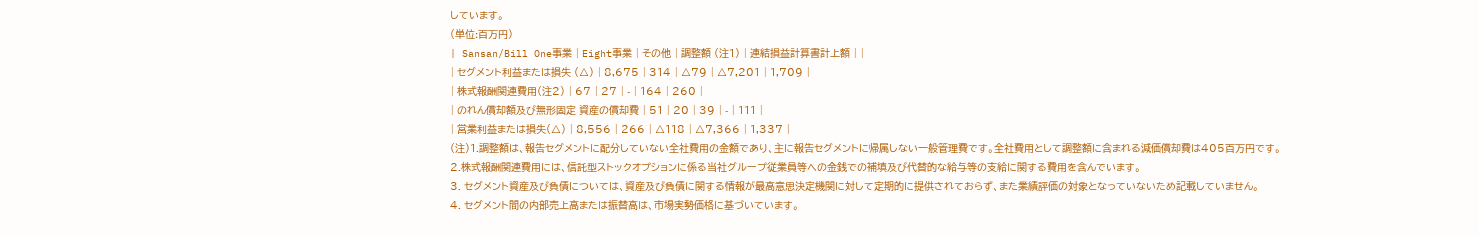しています。
(単位:百万円)
| Sansan/Bill One事業 | Eight事業 | その他 | 調整額 (注1) | 連結損益計算書計上額 | |
| セグメント利益または損失 (△) | 8,675 | 314 | △79 | △7,201 | 1,709 |
| 株式報酬関連費用(注2) | 67 | 27 | - | 164 | 260 |
| のれん償却額及び無形固定 資産の償却費 | 51 | 20 | 39 | - | 111 |
| 営業利益または損失(△) | 8,556 | 266 | △118 | △7,366 | 1,337 |
(注)1.調整額は、報告セグメントに配分していない全社費用の金額であり、主に報告セグメントに帰属しない一般管理費です。全社費用として調整額に含まれる減価償却費は405百万円です。
2.株式報酬関連費用には、信託型ストックオプションに係る当社グループ従業員等への金銭での補填及び代替的な給与等の支給に関する費用を含んでいます。
3. セグメント資産及び負債については、資産及び負債に関する情報が最高意思決定機関に対して定期的に提供されておらず、また業績評価の対象となっていないため記載していません。
4. セグメント間の内部売上高または振替高は、市場実勢価格に基づいています。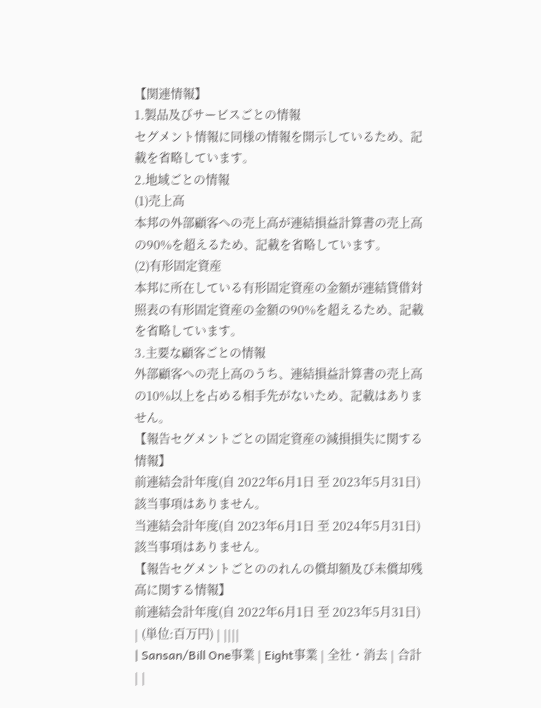【関連情報】
1.製品及びサービスごとの情報
セグメント情報に同様の情報を開示しているため、記載を省略しています。
2.地域ごとの情報
(1)売上高
本邦の外部顧客への売上高が連結損益計算書の売上高の90%を超えるため、記載を省略しています。
(2)有形固定資産
本邦に所在している有形固定資産の金額が連結貸借対照表の有形固定資産の金額の90%を超えるため、記載を省略しています。
3.主要な顧客ごとの情報
外部顧客への売上高のうち、連結損益計算書の売上高の10%以上を占める相手先がないため、記載はありません。
【報告セグメントごとの固定資産の減損損失に関する情報】
前連結会計年度(自 2022年6月1日 至 2023年5月31日)
該当事項はありません。
当連結会計年度(自 2023年6月1日 至 2024年5月31日)
該当事項はありません。
【報告セグメントごとののれんの償却額及び未償却残高に関する情報】
前連結会計年度(自 2022年6月1日 至 2023年5月31日)
| (単位:百万円) | ||||
| Sansan/Bill One事業 | Eight事業 | 全社・消去 | 合計 | |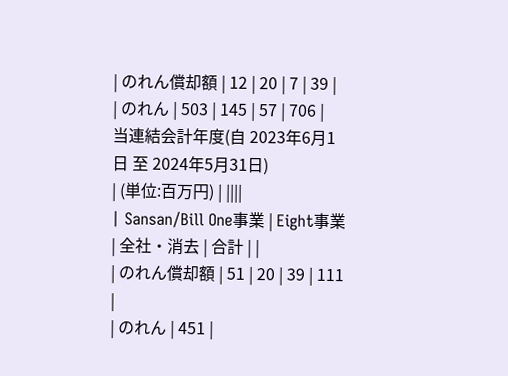| のれん償却額 | 12 | 20 | 7 | 39 |
| のれん | 503 | 145 | 57 | 706 |
当連結会計年度(自 2023年6月1日 至 2024年5月31日)
| (単位:百万円) | ||||
| Sansan/Bill One事業 | Eight事業 | 全社・消去 | 合計 | |
| のれん償却額 | 51 | 20 | 39 | 111 |
| のれん | 451 |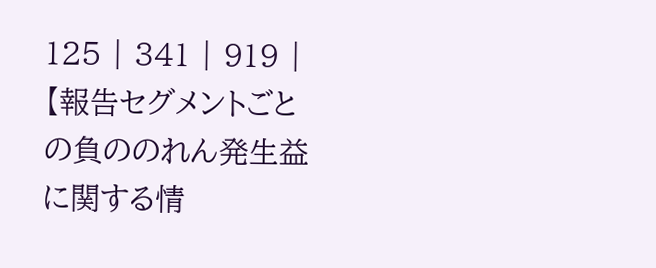125 | 341 | 919 |
【報告セグメントごとの負ののれん発生益に関する情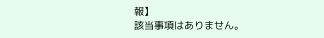報】
該当事項はありません。